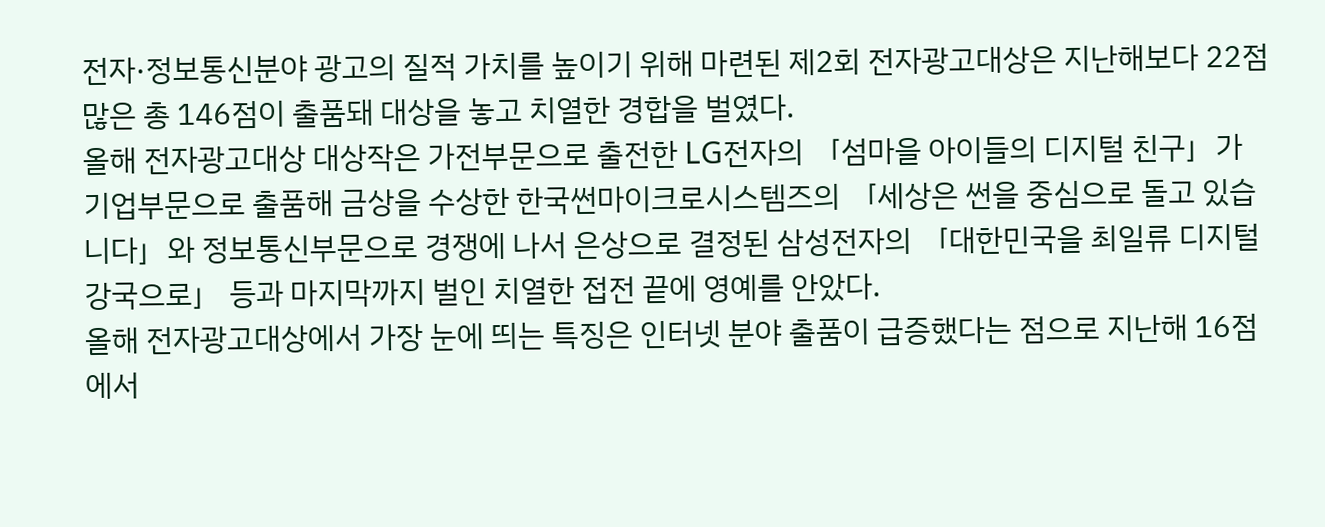전자·정보통신분야 광고의 질적 가치를 높이기 위해 마련된 제2회 전자광고대상은 지난해보다 22점 많은 총 146점이 출품돼 대상을 놓고 치열한 경합을 벌였다.
올해 전자광고대상 대상작은 가전부문으로 출전한 LG전자의 「섬마을 아이들의 디지털 친구」가 기업부문으로 출품해 금상을 수상한 한국썬마이크로시스템즈의 「세상은 썬을 중심으로 돌고 있습니다」와 정보통신부문으로 경쟁에 나서 은상으로 결정된 삼성전자의 「대한민국을 최일류 디지털강국으로」 등과 마지막까지 벌인 치열한 접전 끝에 영예를 안았다.
올해 전자광고대상에서 가장 눈에 띄는 특징은 인터넷 분야 출품이 급증했다는 점으로 지난해 16점에서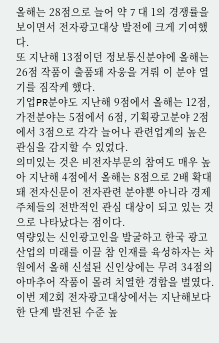올해는 28점으로 늘어 약 7 대 1의 경쟁률을 보이면서 전자광고대상 발전에 크게 기여했다.
또 지난해 13점이던 정보통신분야에 올해는 26점 작품이 출품돼 자웅을 겨뤄 이 분야 열기를 짐작케 했다.
기업PR분야도 지난해 9점에서 올해는 12점, 가전분야는 5점에서 6점, 기획광고분야 2점에서 3점으로 각각 늘어나 관련업계의 높은 관심을 감지할 수 있었다.
의미있는 것은 비전자부문의 참여도 매우 높아 지난해 4점에서 올해는 8점으로 2배 확대돼 전자신문이 전자관련 분야뿐 아니라 경제 주체들의 전반적인 관심 대상이 되고 있는 것으로 나타났다는 점이다.
역량있는 신인광고인을 발굴하고 한국 광고산업의 미래를 이끌 참 인재를 육성하자는 차원에서 올해 신설된 신인상에는 무려 34점의 아마추어 작품이 몰려 치열한 경합을 벌였다.
이번 제2회 전자광고대상에서는 지난해보다 한 단계 발전된 수준 높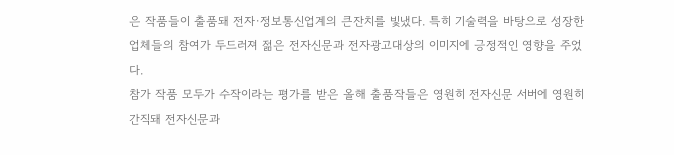은 작품들이 출품돼 전자·정보통신업계의 큰잔치를 빛냈다. 특히 기술력을 바탕으로 성장한 업체들의 참여가 두드러져 젊은 전자신문과 전자광고대상의 이미지에 긍정적인 영향을 주었다.
참가 작품 모두가 수작이라는 평가를 받은 올해 출품작들은 영원히 전자신문 서버에 영원히 간직돼 전자신문과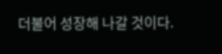더불어 성장해 나갈 것이다.